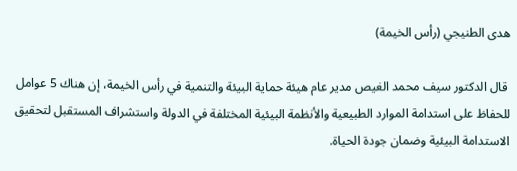هدى الطنيجي (رأس الخيمة)

 قال الدكتور سيف محمد الغيص مدير عام هيئة حماية البيئة والتنمية في رأس الخيمة، إن هناك 5 عوامل للحفاظ على استدامة الموارد الطبيعية والأنظمة البيئية المختلفة في الدولة واستشراف المستقبل لتحقيق الاستدامة البيئية وضمان جودة الحياة.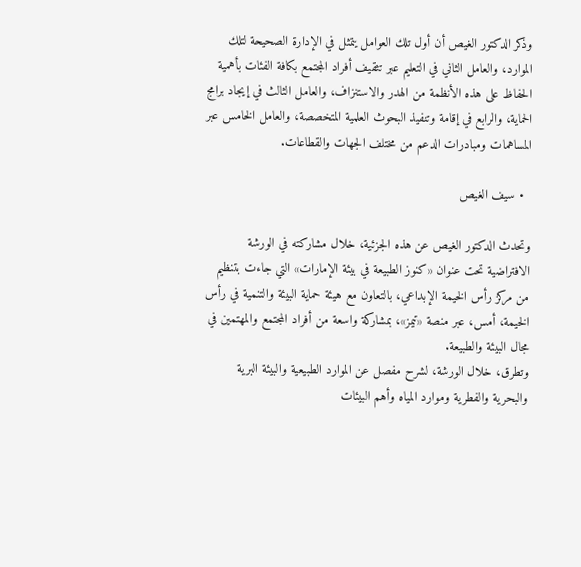وذكر الدكتور الغيص أن أول تلك العوامل يتمثل في الإدارة الصحيحة لتلك الموارد، والعامل الثاني في التعليم عبر تثقيف أفراد المجتمع بكافة الفئات بأهمية الحفاظ على هذه الأنظمة من الهدر والاستنزاف، والعامل الثالث في إيجاد برامج الحماية، والرابع في إقامة وتنفيذ البحوث العلمية المتخصصة، والعامل الخامس عبر المساهمات ومبادرات الدعم من مختلف الجهات والقطاعات.

  • سيف الغيص

وتحدث الدكتور الغيص عن هذه الجزئية، خلال مشاركته في الورشة الافتراضية تحت عنوان «كنوز الطبيعة في بيئة الإمارات» التي جاءت بتنظيم من مركز رأس الخيمة الإبداعي، بالتعاون مع هيئة حماية البيئة والتنمية في رأس الخيمة، أمس، عبر منصة «تيمز»، بمشاركة واسعة من أفراد المجتمع والمهتمين في مجال البيئة والطبيعة.
وتطرق، خلال الورشة، لشرح مفصل عن الموارد الطبيعية والبيئة البرية والبحرية والفطرية وموارد المياه وأهم البيئات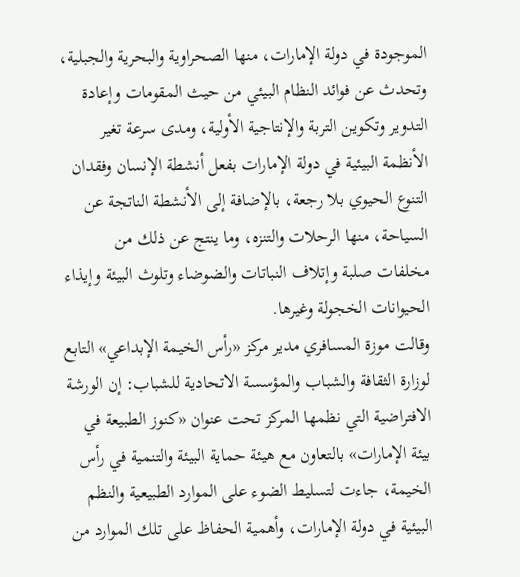الموجودة في دولة الإمارات، منها الصحراوية والبحرية والجبلية، وتحدث عن فوائد النظام البيئي من حيث المقومات وإعادة التدوير وتكوين التربة والإنتاجية الأولية، ومدى سرعة تغير الأنظمة البيئية في دولة الإمارات بفعل أنشطة الإنسان وفقدان التنوع الحيوي بلا رجعة، بالإضافة إلى الأنشطة الناتجة عن السياحة، منها الرحلات والتنزه، وما ينتج عن ذلك من مخلفات صلبة وإتلاف النباتات والضوضاء وتلوث البيئة وإيذاء الحيوانات الخجولة وغيرها.
وقالت موزة المسافري مدير مركز «رأس الخيمة الإبداعي» التابع لوزارة الثقافة والشباب والمؤسسة الاتحادية للشباب: إن الورشة الافتراضية التي نظمها المركز تحت عنوان «كنوز الطبيعة في بيئة الإمارات» بالتعاون مع هيئة حماية البيئة والتنمية في رأس الخيمة، جاءت لتسليط الضوء على الموارد الطبيعية والنظم البيئية في دولة الإمارات، وأهمية الحفاظ على تلك الموارد من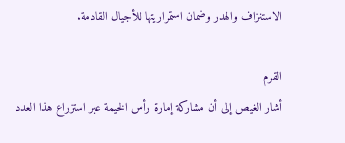الاستنزاف والهدر وضمان استمراريتها للأجيال القادمة.

القرم
أشار الغيص إلى أن مشاركة إمارة رأس الخيمة عبر استزراع هذا العدد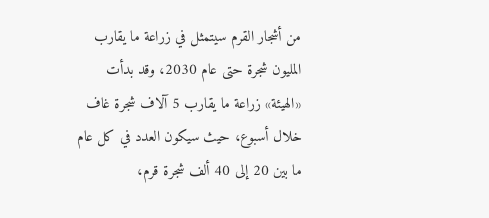من أشجار القرم سيتمثل في زراعة ما يقارب المليون شجرة حتى عام 2030، وقد بدأت «الهيئة» زراعة ما يقارب 5 آلاف شجرة غاف خلال أسبوع، حيث سيكون العدد في كل عام ما بين 20 إلى 40 ألف شجرة قرم،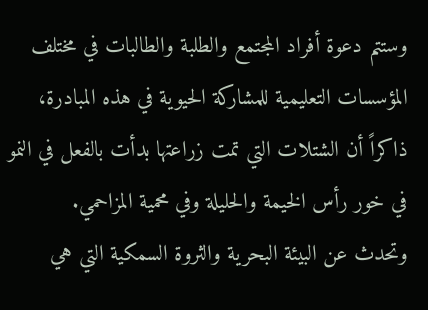وستتم دعوة أفراد المجتمع والطلبة والطالبات في مختلف المؤسسات التعليمية للمشاركة الحيوية في هذه المبادرة، ذاكراً أن الشتلات التي تمت زراعتها بدأت بالفعل في النمو في خور رأس الخيمة والحليلة وفي محمية المزاحمي.
وتحدث عن البيئة البحرية والثروة السمكية التي هي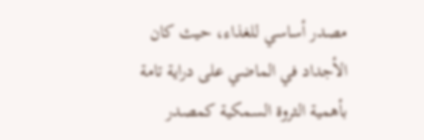مصدر أساسي للغذاء، حيث كان الأجداد في الماضي على دراية تامة بأهمية الثروة السمكية كمصدر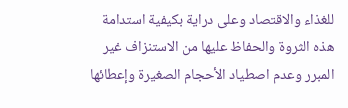للغذاء والاقتصاد وعلى دراية بكيفية استدامة هذه الثروة والحفاظ عليها من الاستنزاف غير المبرر وعدم اصطياد الأحجام الصغيرة وإعطائها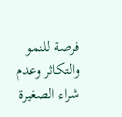فرصة للنمو والتكاثر وعدم شراء الصغيرة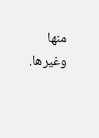منها وغيرها.